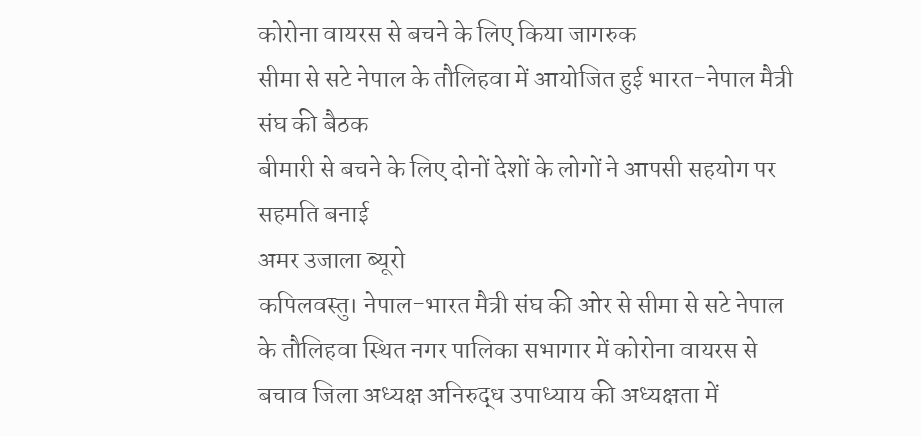कोरोना वायरस से बचने के लिए किया जागरुक
सीमा से सटे नेपाल के तौलिहवा में आयोजित हुई भारत-नेपाल मैत्री संघ की बैठक
बीमारी से बचने के लिए दोनों देशों के लोगों ने आपसी सहयोग पर सहमति बनाई
अमर उजाला ब्यूरो
कपिलवस्तु। नेपाल-भारत मैत्री संघ की ओर से सीमा से सटे नेपाल के तौलिहवा स्थित नगर पालिका सभागार में कोरोना वायरस से बचाव जिला अध्यक्ष अनिरुद्ध उपाध्याय की अध्यक्षता में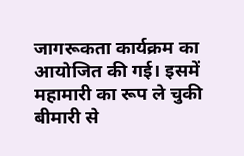जागरूकता कार्यक्रम का आयोजित की गई। इसमें महामारी का रूप ले चुकी बीमारी से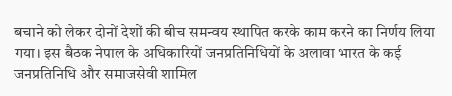बचाने को लेकर दोनों देशों की बीच समन्वय स्थापित करके काम करने का निर्णय लिया गया। इस बैठक नेपाल के अधिकारियों जनप्रतिनिधियों के अलावा भारत के कई जनप्रतिनिधि और समाजसेवी शामिल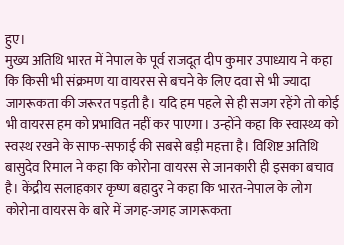हुए।
मुख्य अतिथि भारत में नेपाल के पूर्व राजदूत दीप कुमार उपाध्याय ने कहा कि किसी भी संक्रमण या वायरस से बचने के लिए दवा से भी ज्यादा जागरूकता की जरूरत पड़ती है। यदि हम पहले से ही सजग रहेंगे तो कोई भी वायरस हम को प्रभावित नहीं कर पाएगा। उन्होंने कहा कि स्वास्थ्य को स्वस्थ रखने के साफ-सफाई की सबसे बड़ी महत्ता है। विशिष्ट अतिथि बासुदेव रिमाल ने कहा कि कोरोना वायरस से जानकारी ही इसका बचाव है। केंद्रीय सलाहकार कृष्ण बहादुर ने कहा कि भारत-नेपाल के लोग कोरोना वायरस के बारे में जगह-जगह जागरूकता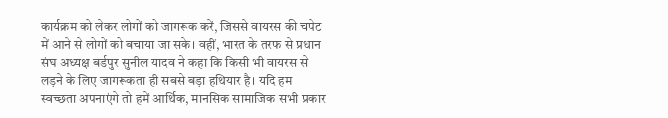कार्यक्रम को लेकर लोगों को जागरूक करें, जिससे वायरस की चपेट में आने से लोगों को बचाया जा सके। वहीं, भारत के तरफ से प्रधान संघ अध्यक्ष बर्डपुर सुनील यादव ने कहा कि किसी भी वायरस से लड़ने के लिए जागरूकता ही सबसे बड़ा हथियार है। यदि हम स्वच्छता अपनाएंगे तो हमें आर्थिक, मानसिक सामाजिक सभी प्रकार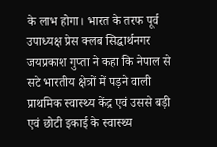के लाभ होगा। भारत के तरफ पूर्व उपाध्यक्ष प्रेस क्लब सिद्धार्थनगर जयप्रकाश गुप्ता ने कहा कि नेपाल से सटे भारतीय क्षेत्रों में पड़ने वाली प्राथमिक स्वास्थ्य केंद्र एवं उससे बड़ी एवं छोटी इकाई के स्वास्थ्य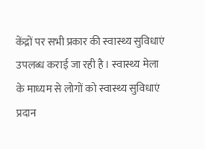केंद्रों पर सभी प्रकार की स्वास्थ्य सुविधाएं उपलब्ध कराई जा रही है। स्वास्थ्य मेला के माध्यम से लोगों को स्वास्थ्य सुविधाएं प्रदान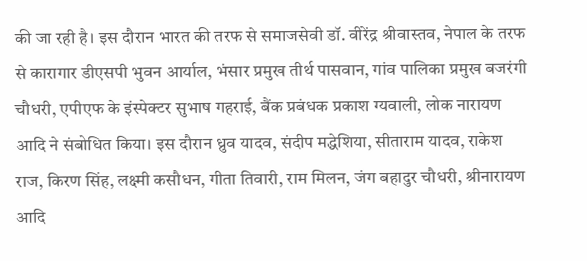की जा रही है। इस दौरान भारत की तरफ से समाजसेवी डॉ. वीरेंद्र श्रीवास्तव, नेपाल के तरफ से कारागार डीएसपी भुवन आर्याल, भंसार प्रमुख तीर्थ पासवान, गांव पालिका प्रमुख बजरंगी चौधरी, एपीएफ के इंस्पेक्टर सुभाष गहराई, बैंक प्रबंधक प्रकाश ग्यवाली, लोक नारायण आदि ने संबोधित किया। इस दौरान ध्रुव यादव, संदीप मद्धेशिया, सीताराम यादव, राकेश राज, किरण सिंह, लक्ष्मी कसौधन, गीता तिवारी, राम मिलन, जंग बहादुर चौधरी, श्रीनारायण आदि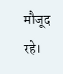मौजूद रहे।